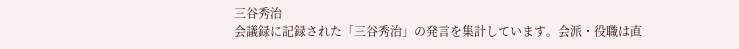三谷秀治
会議録に記録された「三谷秀治」の発言を集計しています。会派・役職は直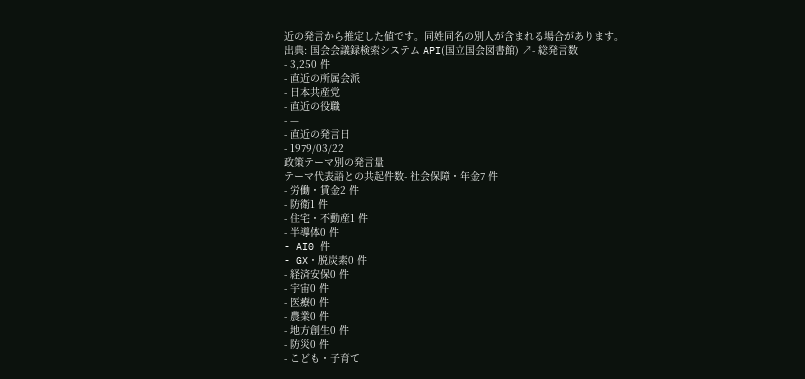近の発言から推定した値です。同姓同名の別人が含まれる場合があります。
出典: 国会会議録検索システム API(国立国会図書館) ↗- 総発言数
- 3,250 件
- 直近の所属会派
- 日本共産党
- 直近の役職
- —
- 直近の発言日
- 1979/03/22
政策テーマ別の発言量
テーマ代表語との共起件数- 社会保障・年金7 件
- 労働・賃金2 件
- 防衛1 件
- 住宅・不動産1 件
- 半導体0 件
- AI0 件
- GX・脱炭素0 件
- 経済安保0 件
- 宇宙0 件
- 医療0 件
- 農業0 件
- 地方創生0 件
- 防災0 件
- こども・子育て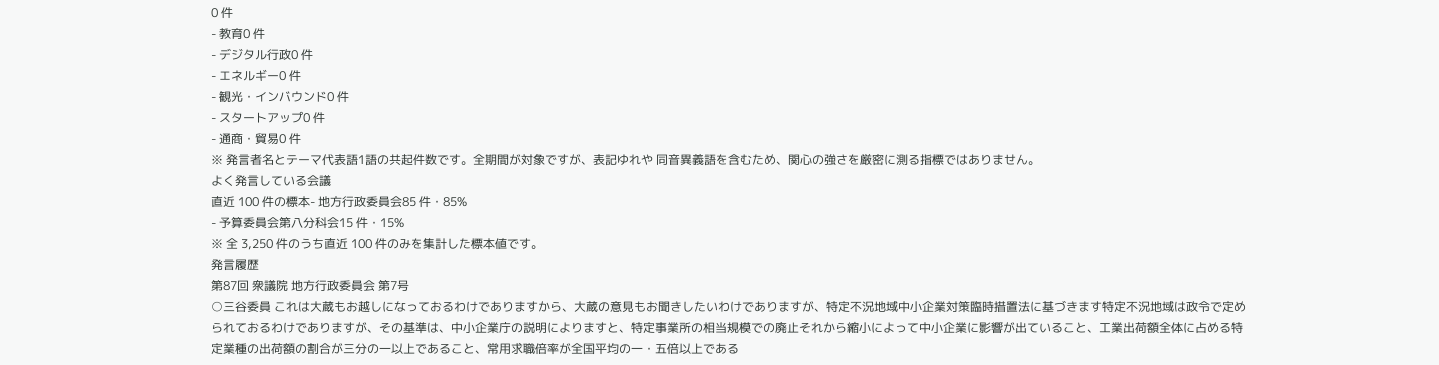0 件
- 教育0 件
- デジタル行政0 件
- エネルギー0 件
- 観光・インバウンド0 件
- スタートアップ0 件
- 通商・貿易0 件
※ 発言者名とテーマ代表語1語の共起件数です。全期間が対象ですが、表記ゆれや 同音異義語を含むため、関心の強さを厳密に測る指標ではありません。
よく発言している会議
直近 100 件の標本- 地方行政委員会85 件・85%
- 予算委員会第八分科会15 件・15%
※ 全 3,250 件のうち直近 100 件のみを集計した標本値です。
発言履歴
第87回 衆議院 地方行政委員会 第7号
○三谷委員 これは大蔵もお越しになっておるわけでありますから、大蔵の意見もお聞きしたいわけでありますが、特定不況地域中小企業対策臨時措置法に基づきます特定不況地域は政令で定められておるわけでありますが、その基準は、中小企業庁の説明によりますと、特定事業所の相当規模での廃止それから縮小によって中小企業に影響が出ていること、工業出荷額全体に占める特定業種の出荷額の割合が三分の一以上であること、常用求職倍率が全国平均の一・五倍以上である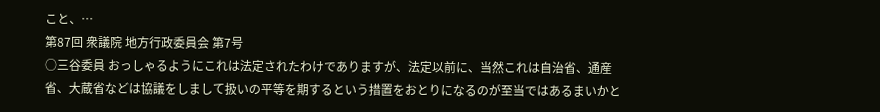こと、…
第87回 衆議院 地方行政委員会 第7号
○三谷委員 おっしゃるようにこれは法定されたわけでありますが、法定以前に、当然これは自治省、通産省、大蔵省などは協議をしまして扱いの平等を期するという措置をおとりになるのが至当ではあるまいかと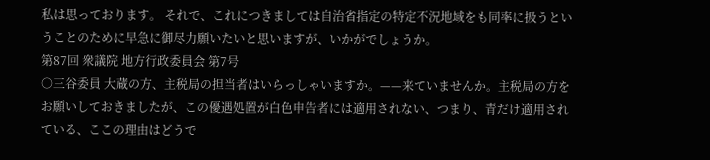私は思っております。 それで、これにつきましては自治省指定の特定不況地域をも同率に扱うということのために早急に御尽力願いたいと思いますが、いかがでしょうか。
第87回 衆議院 地方行政委員会 第7号
○三谷委員 大蔵の方、主税局の担当者はいらっしゃいますか。——来ていませんか。主税局の方をお願いしておきましたが、この優遇処置が白色申告者には適用されない、つまり、青だけ適用されている、ここの理由はどうで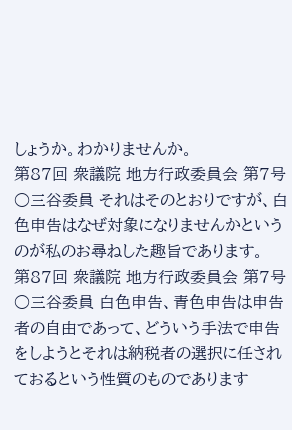しょうか。わかりませんか。
第87回 衆議院 地方行政委員会 第7号
○三谷委員 それはそのとおりですが、白色申告はなぜ対象になりませんかというのが私のお尋ねした趣旨であります。
第87回 衆議院 地方行政委員会 第7号
○三谷委員 白色申告、青色申告は申告者の自由であって、どういう手法で申告をしようとそれは納税者の選択に任されておるという性質のものであります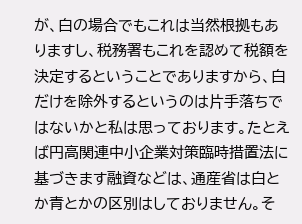が、白の場合でもこれは当然根拠もありますし、税務署もこれを認めて税額を決定するということでありますから、白だけを除外するというのは片手落ちではないかと私は思っております。たとえば円高関連中小企業対策臨時措置法に基づきます融資などは、通産省は白とか青とかの区別はしておりません。そ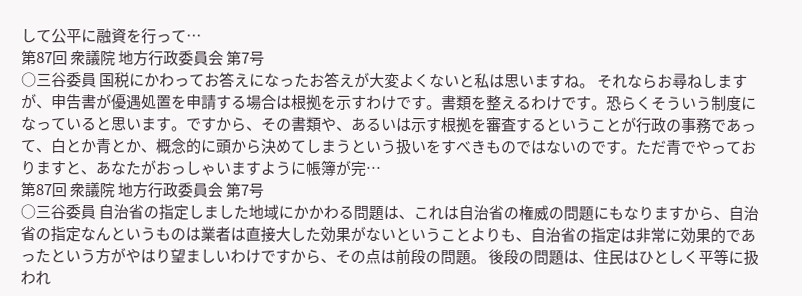して公平に融資を行って…
第87回 衆議院 地方行政委員会 第7号
○三谷委員 国税にかわってお答えになったお答えが大変よくないと私は思いますね。 それならお尋ねしますが、申告書が優遇処置を申請する場合は根拠を示すわけです。書類を整えるわけです。恐らくそういう制度になっていると思います。ですから、その書類や、あるいは示す根拠を審査するということが行政の事務であって、白とか青とか、概念的に頭から決めてしまうという扱いをすべきものではないのです。ただ青でやっておりますと、あなたがおっしゃいますように帳簿が完…
第87回 衆議院 地方行政委員会 第7号
○三谷委員 自治省の指定しました地域にかかわる問題は、これは自治省の権威の問題にもなりますから、自治省の指定なんというものは業者は直接大した効果がないということよりも、自治省の指定は非常に効果的であったという方がやはり望ましいわけですから、その点は前段の問題。 後段の問題は、住民はひとしく平等に扱われ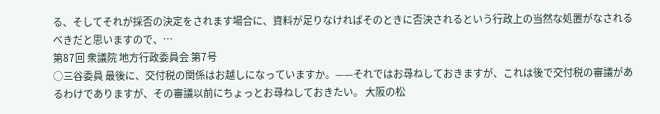る、そしてそれが採否の決定をされます場合に、資料が足りなければそのときに否決されるという行政上の当然な処置がなされるべきだと思いますので、…
第87回 衆議院 地方行政委員会 第7号
○三谷委員 最後に、交付税の関係はお越しになっていますか。——それではお尋ねしておきますが、これは後で交付税の審議があるわけでありますが、その審議以前にちょっとお尋ねしておきたい。 大阪の松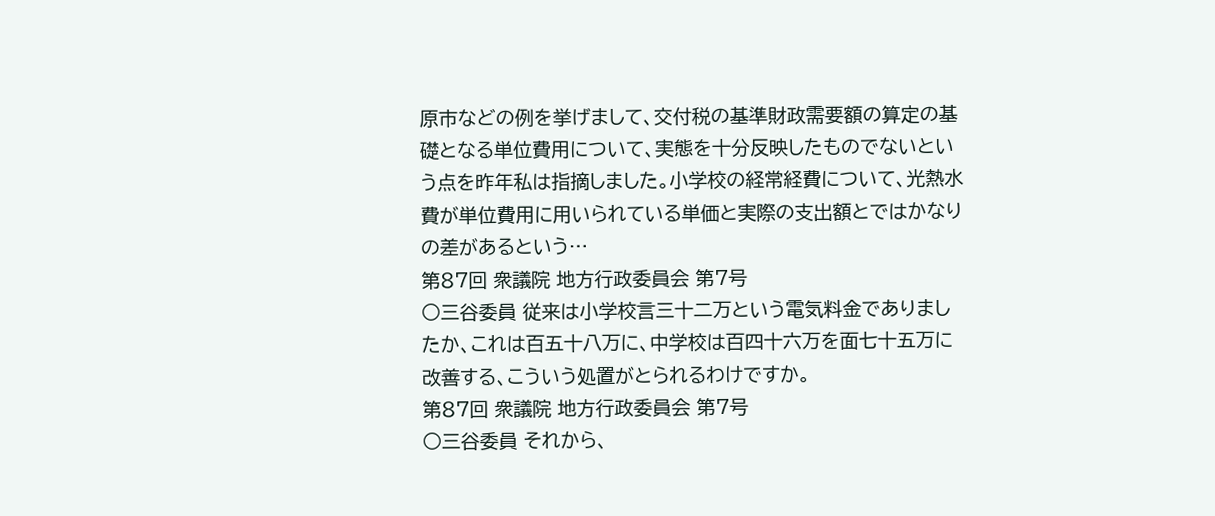原市などの例を挙げまして、交付税の基準財政需要額の算定の基礎となる単位費用について、実態を十分反映したものでないという点を昨年私は指摘しました。小学校の経常経費について、光熱水費が単位費用に用いられている単価と実際の支出額とではかなりの差があるという…
第87回 衆議院 地方行政委員会 第7号
○三谷委員 従来は小学校言三十二万という電気料金でありましたか、これは百五十八万に、中学校は百四十六万を面七十五万に改善する、こういう処置がとられるわけですか。
第87回 衆議院 地方行政委員会 第7号
○三谷委員 それから、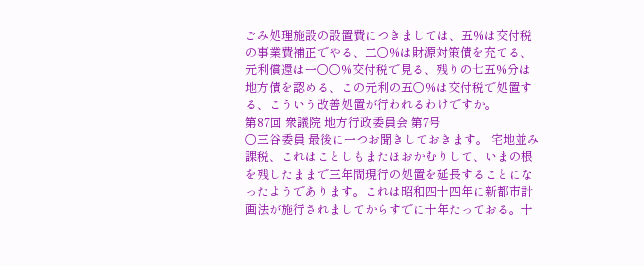ごみ処理施設の設置費につきましては、五%は交付税の事業費補正でやる、二〇%は財源対策債を充てる、元利償還は一〇〇%交付税で見る、残りの七五%分は地方債を認める、この元利の五〇%は交付税で処置する、こういう改善処置が行われるわけですか。
第87回 衆議院 地方行政委員会 第7号
○三谷委員 最後に一つお聞きしておきます。 宅地並み課税、これはことしもまたほおかむりして、いまの根を残したままで三年間現行の処置を延長することになったようであります。これは昭和四十四年に新都市計画法が施行されましてからすでに十年たっておる。十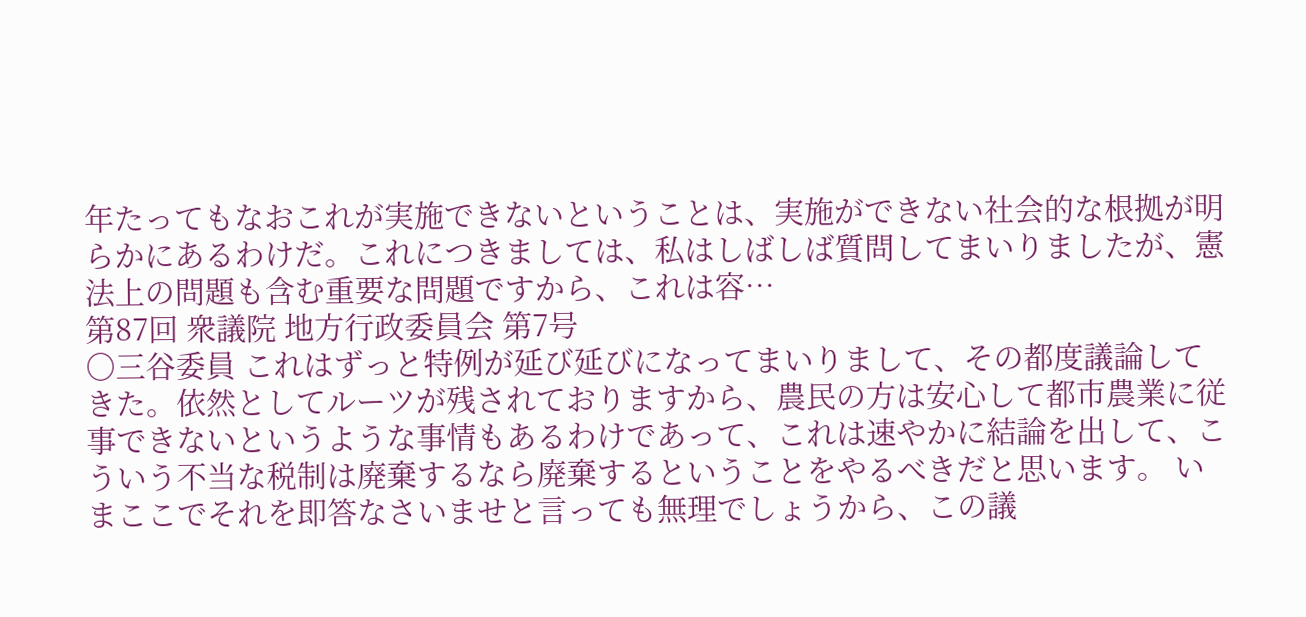年たってもなおこれが実施できないということは、実施ができない社会的な根拠が明らかにあるわけだ。これにつきましては、私はしばしば質問してまいりましたが、憲法上の問題も含む重要な問題ですから、これは容…
第87回 衆議院 地方行政委員会 第7号
○三谷委員 これはずっと特例が延び延びになってまいりまして、その都度議論してきた。依然としてルーツが残されておりますから、農民の方は安心して都市農業に従事できないというような事情もあるわけであって、これは速やかに結論を出して、こういう不当な税制は廃棄するなら廃棄するということをやるべきだと思います。 いまここでそれを即答なさいませと言っても無理でしょうから、この議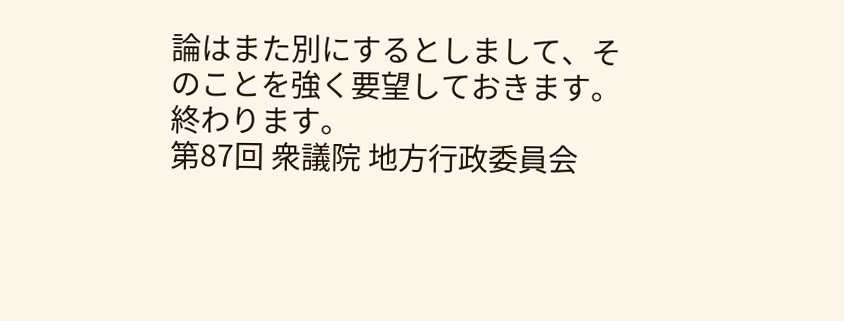論はまた別にするとしまして、そのことを強く要望しておきます。 終わります。
第87回 衆議院 地方行政委員会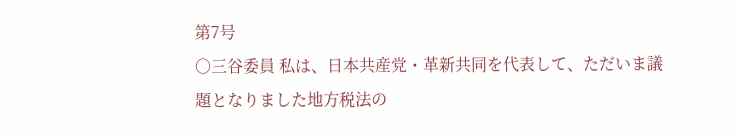第7号
○三谷委員 私は、日本共産党・革新共同を代表して、ただいま議題となりました地方税法の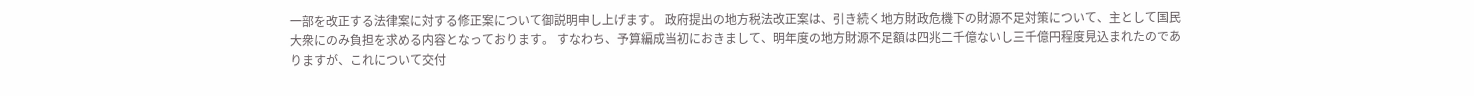一部を改正する法律案に対する修正案について御説明申し上げます。 政府提出の地方税法改正案は、引き続く地方財政危機下の財源不足対策について、主として国民大衆にのみ負担を求める内容となっております。 すなわち、予算編成当初におきまして、明年度の地方財源不足額は四兆二千億ないし三千億円程度見込まれたのでありますが、これについて交付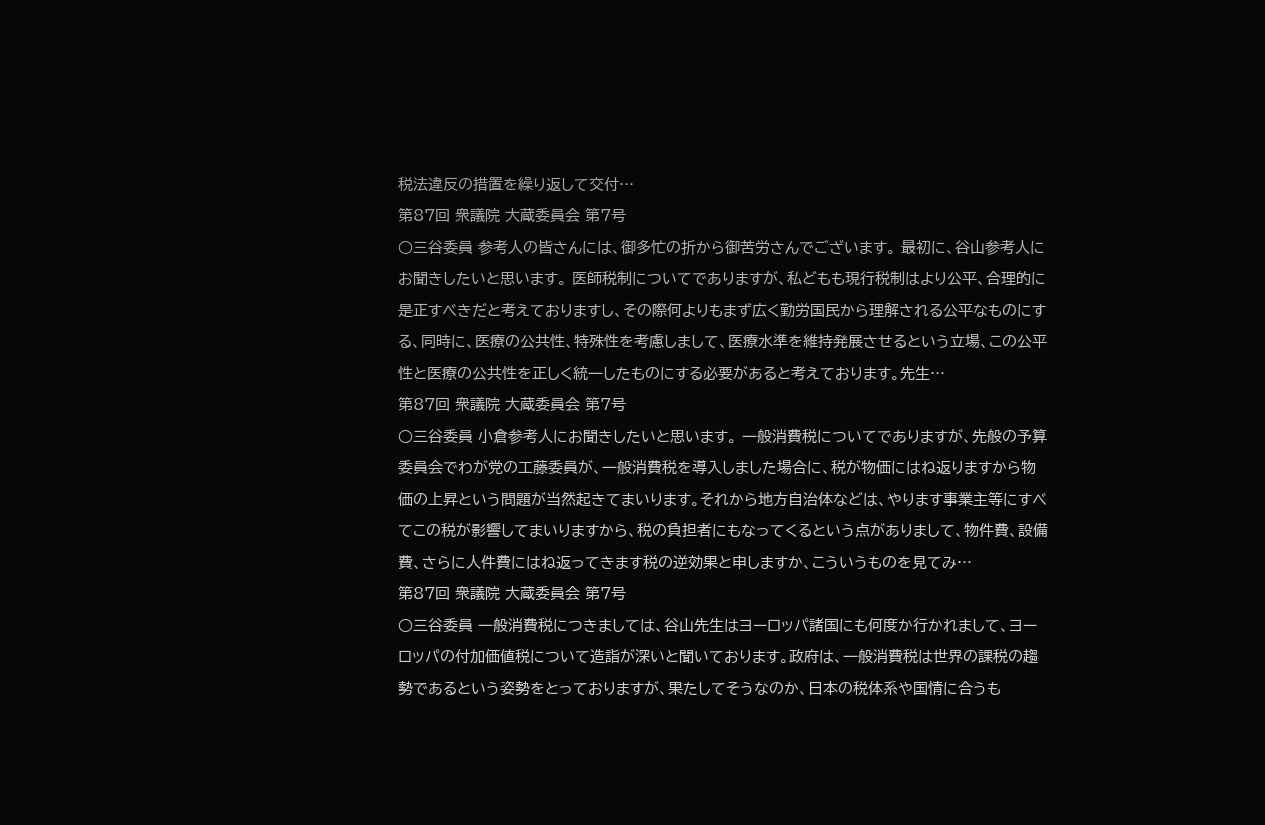税法違反の措置を繰り返して交付…
第87回 衆議院 大蔵委員会 第7号
○三谷委員 参考人の皆さんには、御多忙の折から御苦労さんでございます。 最初に、谷山参考人にお聞きしたいと思います。 医師税制についてでありますが、私どもも現行税制はより公平、合理的に是正すべきだと考えておりますし、その際何よりもまず広く勤労国民から理解される公平なものにする、同時に、医療の公共性、特殊性を考慮しまして、医療水準を維持発展させるという立場、この公平性と医療の公共性を正しく統一したものにする必要があると考えております。先生…
第87回 衆議院 大蔵委員会 第7号
○三谷委員 小倉参考人にお聞きしたいと思います。 一般消費税についてでありますが、先般の予算委員会でわが党の工藤委員が、一般消費税を導入しました場合に、税が物価にはね返りますから物価の上昇という問題が当然起きてまいります。それから地方自治体などは、やります事業主等にすべてこの税が影響してまいりますから、税の負担者にもなってくるという点がありまして、物件費、設備費、さらに人件費にはね返ってきます税の逆効果と申しますか、こういうものを見てみ…
第87回 衆議院 大蔵委員会 第7号
○三谷委員 一般消費税につきましては、谷山先生はヨーロッパ諸国にも何度か行かれまして、ヨーロッパの付加価値税について造詣が深いと聞いております。政府は、一般消費税は世界の課税の趨勢であるという姿勢をとっておりますが、果たしてそうなのか、日本の税体系や国情に合うも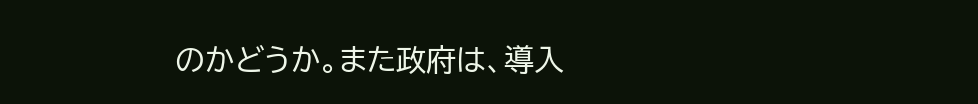のかどうか。また政府は、導入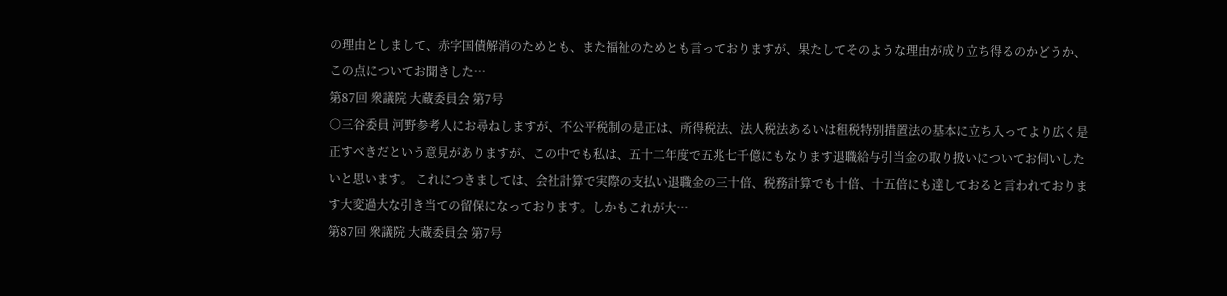の理由としまして、赤字国債解消のためとも、また福祉のためとも言っておりますが、果たしてそのような理由が成り立ち得るのかどうか、この点についてお聞きした…
第87回 衆議院 大蔵委員会 第7号
○三谷委員 河野参考人にお尋ねしますが、不公平税制の是正は、所得税法、法人税法あるいは租税特別措置法の基本に立ち入ってより広く是正すべきだという意見がありますが、この中でも私は、五十二年度で五兆七千億にもなります退職給与引当金の取り扱いについてお伺いしたいと思います。 これにつきましては、会社計算で実際の支払い退職金の三十倍、税務計算でも十倍、十五倍にも達しておると言われております大変過大な引き当ての留保になっております。しかもこれが大…
第87回 衆議院 大蔵委員会 第7号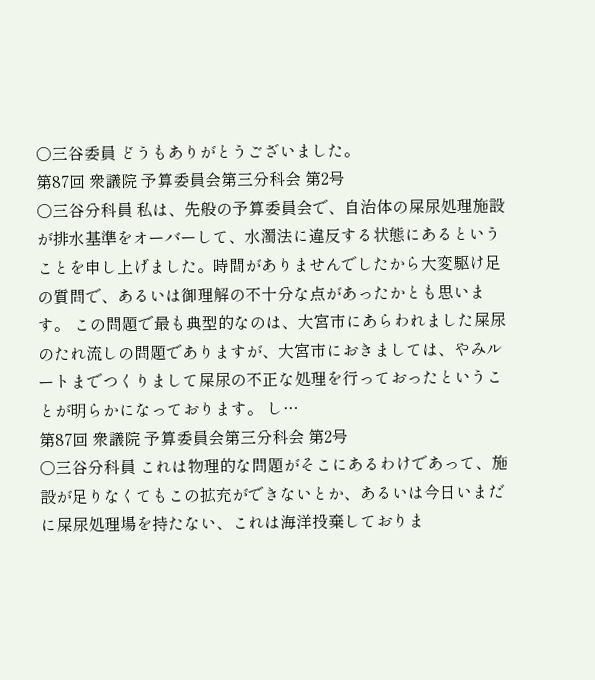○三谷委員 どうもありがとうございました。
第87回 衆議院 予算委員会第三分科会 第2号
○三谷分科員 私は、先般の予算委員会で、自治体の屎尿処理施設が排水基準をオーバーして、水濁法に違反する状態にあるということを申し上げました。時間がありませんでしたから大変駆け足の質問で、あるいは御理解の不十分な点があったかとも思います。 この問題で最も典型的なのは、大宮市にあらわれました屎尿のたれ流しの問題でありますが、大宮市におきましては、やみルートまでつくりまして屎尿の不正な処理を行っておったということが明らかになっております。 し…
第87回 衆議院 予算委員会第三分科会 第2号
○三谷分科員 これは物理的な問題がそこにあるわけであって、施設が足りなくてもこの拡充ができないとか、あるいは今日いまだに屎尿処理場を持たない、これは海洋投棄しておりま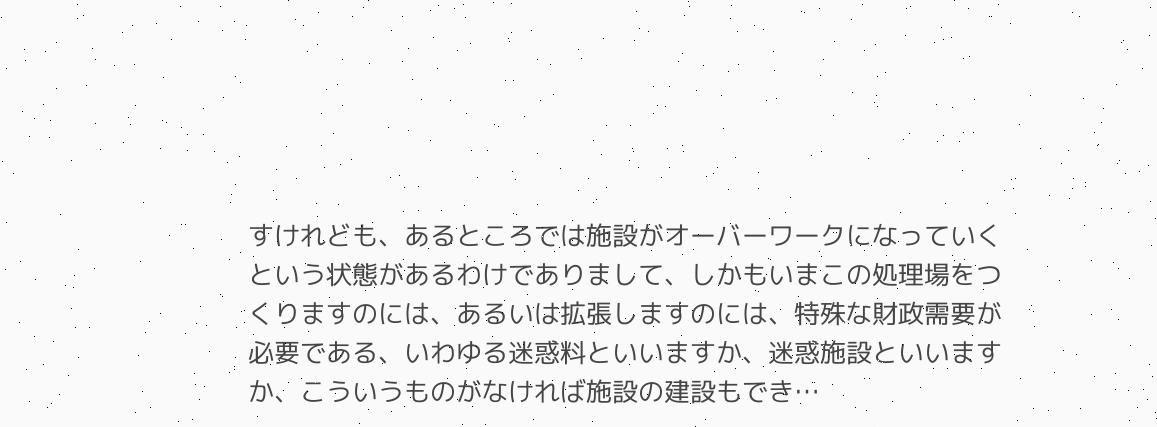すけれども、あるところでは施設がオーバーワークになっていくという状態があるわけでありまして、しかもいまこの処理場をつくりますのには、あるいは拡張しますのには、特殊な財政需要が必要である、いわゆる迷惑料といいますか、迷惑施設といいますか、こういうものがなければ施設の建設もでき…